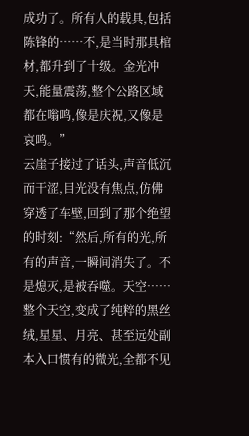成功了。所有人的载具,包括陈锋的……不,是当时那具棺材,都升到了十级。金光冲天,能量震荡,整个公路区域都在嗡鸣,像是庆祝,又像是哀鸣。”
云崖子接过了话头,声音低沉而干涩,目光没有焦点,仿佛穿透了车壁,回到了那个绝望的时刻:“然后,所有的光,所有的声音,一瞬间消失了。不是熄灭,是被吞噬。天空……整个天空,变成了纯粹的黑丝绒,星星、月亮、甚至远处副本入口惯有的微光,全都不见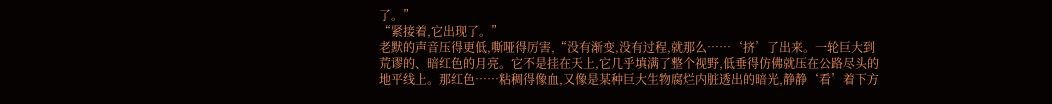了。”
“紧接着,它出现了。”
老默的声音压得更低,嘶哑得厉害,“没有渐变,没有过程,就那么……‘挤’了出来。一轮巨大到荒谬的、暗红色的月亮。它不是挂在天上,它几乎填满了整个视野,低垂得仿佛就压在公路尽头的地平线上。那红色……粘稠得像血,又像是某种巨大生物腐烂内脏透出的暗光,静静‘看’着下方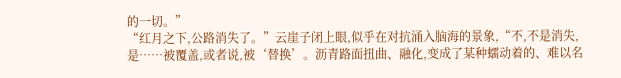的一切。”
“红月之下,公路消失了。”云崖子闭上眼,似乎在对抗涌入脑海的景象,“不,不是消失,是……被覆盖,或者说,被‘替换’。沥青路面扭曲、融化,变成了某种蠕动着的、难以名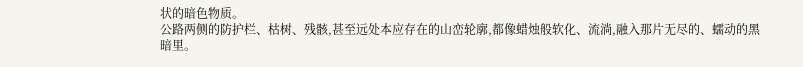状的暗色物质。
公路两侧的防护栏、枯树、残骸,甚至远处本应存在的山峦轮廓,都像蜡烛般软化、流淌,融入那片无尽的、蠕动的黑暗里。